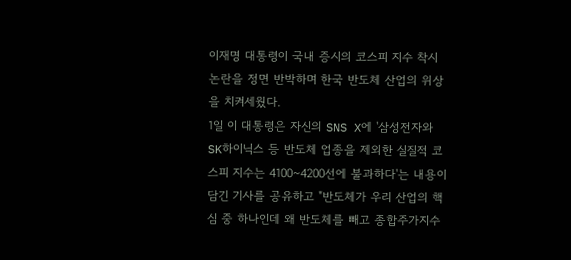이재명 대통령이 국내 증시의 코스피 지수 착시 논란을 정면 반박하며 한국 반도체 산업의 위상을 치켜세웠다.
1일 이 대통령은 자신의 SNS X에 '삼성전자와 SK하이닉스 등 반도체 업종을 제외한 실질적 코스피 지수는 4100~4200선에 불과하다'는 내용이 담긴 기사를 공유하고 "반도체가 우리 산업의 핵심 중 하나인데 왜 반도체를 빼고 종합주가지수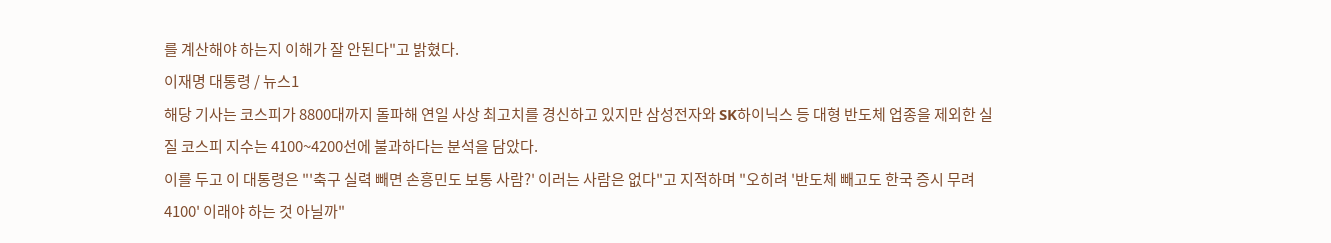를 계산해야 하는지 이해가 잘 안된다"고 밝혔다.
이재명 대통령 / 뉴스1
해당 기사는 코스피가 8800대까지 돌파해 연일 사상 최고치를 경신하고 있지만 삼성전자와 SK하이닉스 등 대형 반도체 업종을 제외한 실질 코스피 지수는 4100~4200선에 불과하다는 분석을 담았다.
이를 두고 이 대통령은 "'축구 실력 빼면 손흥민도 보통 사람?' 이러는 사람은 없다"고 지적하며 "오히려 '반도체 빼고도 한국 증시 무려 4100' 이래야 하는 것 아닐까"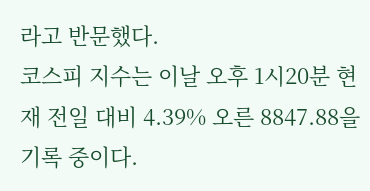라고 반문했다.
코스피 지수는 이날 오후 1시20분 현재 전일 대비 4.39% 오른 8847.88을 기록 중이다.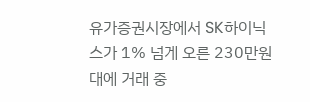유가증권시장에서 SK하이닉스가 1% 넘게 오른 230만원대에 거래 중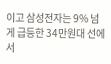이고 삼성전자는 9% 넘게 급등한 34만원대 선에서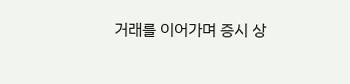거래를 이어가며 증시 상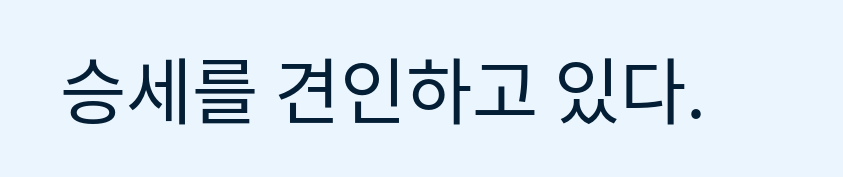승세를 견인하고 있다.